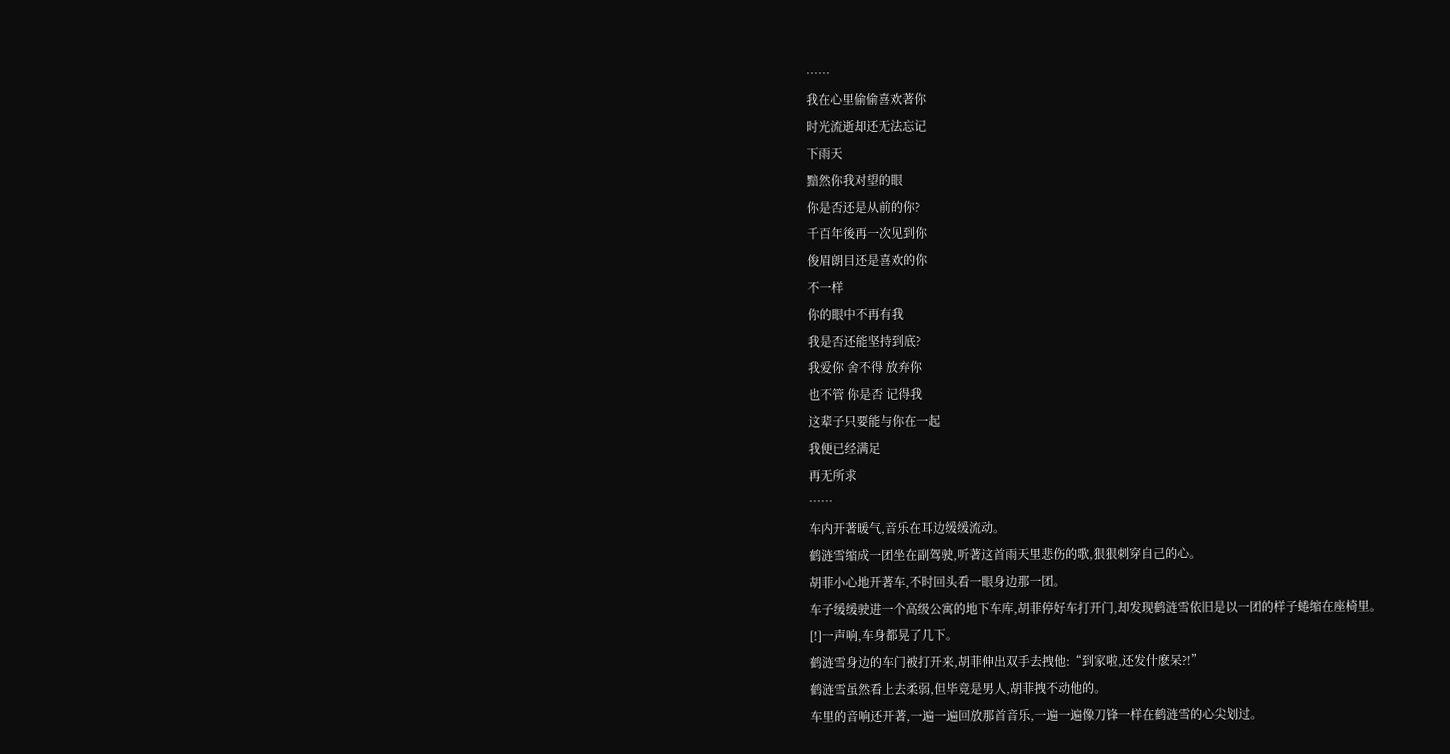……
我在心里偷偷喜欢著你
时光流逝却还无法忘记
下雨天
黯然你我对望的眼
你是否还是从前的你?
千百年後再一次见到你
俊眉朗目还是喜欢的你
不一样
你的眼中不再有我
我是否还能坚持到底?
我爱你 舍不得 放弃你
也不管 你是否 记得我
这辈子只要能与你在一起
我便已经满足
再无所求
……
车内开著暖气,音乐在耳边缓缓流动。
鹤涟雪缩成一团坐在副驾驶,听著这首雨天里悲伤的歌,狠狠刺穿自己的心。
胡菲小心地开著车,不时回头看一眼身边那一团。
车子缓缓驶进一个高级公寓的地下车库,胡菲停好车打开门,却发现鹤涟雪依旧是以一团的样子蜷缩在座椅里。
[!]一声响,车身都晃了几下。
鹤涟雪身边的车门被打开来,胡菲伸出双手去拽他:“到家啦,还发什麽呆?!”
鹤涟雪虽然看上去柔弱,但毕竟是男人,胡菲拽不动他的。
车里的音响还开著,一遍一遍回放那首音乐,一遍一遍像刀锋一样在鹤涟雪的心尖划过。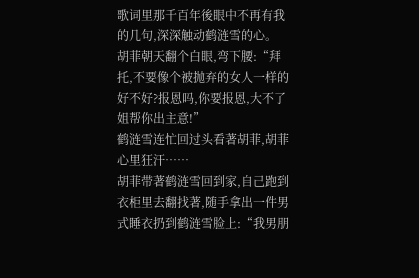歌词里那千百年後眼中不再有我的几句,深深触动鹤涟雪的心。
胡菲朝天翻个白眼,弯下腰:“拜托,不要像个被抛弃的女人一样的好不好?报恩吗,你要报恩,大不了姐帮你出主意!”
鹤涟雪连忙回过头看著胡菲,胡菲心里狂汗……
胡菲带著鹤涟雪回到家,自己跑到衣柜里去翻找著,随手拿出一件男式睡衣扔到鹤涟雪脸上:“我男朋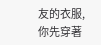友的衣服,你先穿著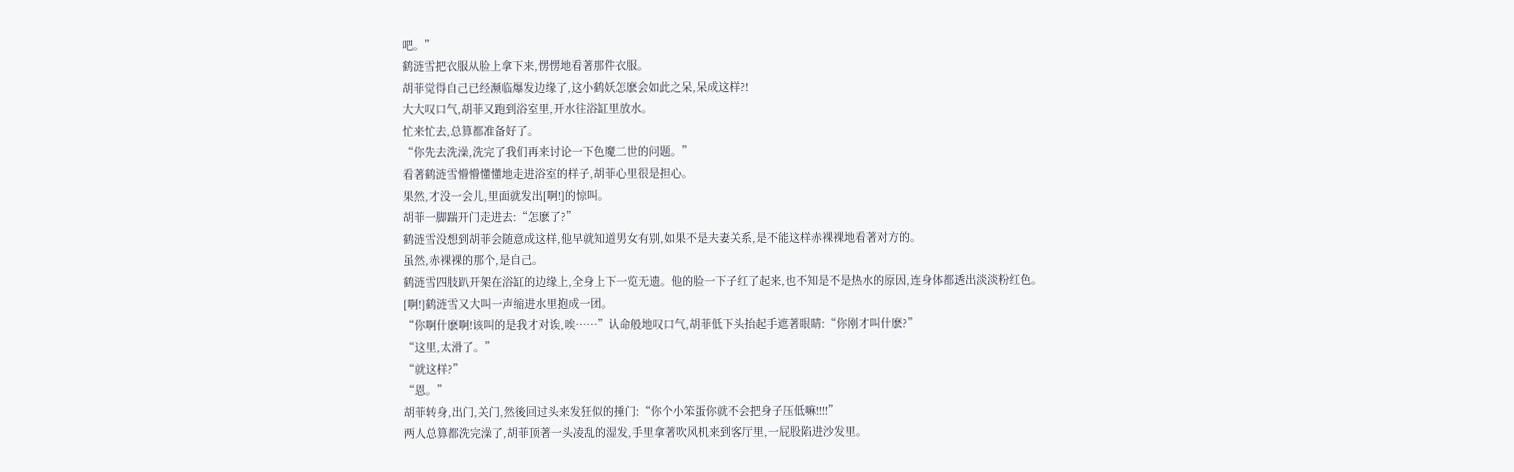吧。”
鹤涟雪把衣服从脸上拿下来,愣愣地看著那件衣服。
胡菲觉得自己已经濒临爆发边缘了,这小鹤妖怎麽会如此之呆,呆成这样?!
大大叹口气,胡菲又跑到浴室里,开水往浴缸里放水。
忙来忙去,总算都准备好了。
“你先去洗澡,洗完了我们再来讨论一下色魔二世的问题。”
看著鹤涟雪懵懵懂懂地走进浴室的样子,胡菲心里很是担心。
果然,才没一会儿,里面就发出[啊!]的惊叫。
胡菲一脚踹开门走进去:“怎麽了?”
鹤涟雪没想到胡菲会随意成这样,他早就知道男女有别,如果不是夫妻关系,是不能这样赤裸裸地看著对方的。
虽然,赤裸裸的那个,是自己。
鹤涟雪四肢趴开架在浴缸的边缘上,全身上下一览无遗。他的脸一下子红了起来,也不知是不是热水的原因,连身体都透出淡淡粉红色。
[啊!]鹤涟雪又大叫一声缩进水里抱成一团。
“你啊什麽啊!该叫的是我才对诶,唉……”认命般地叹口气,胡菲低下头抬起手遮著眼睛:“你刚才叫什麽?”
“这里,太滑了。”
“就这样?”
“恩。”
胡菲转身,出门,关门,然後回过头来发狂似的捶门:“你个小笨蛋你就不会把身子压低嘛!!!!”
两人总算都洗完澡了,胡菲顶著一头凌乱的湿发,手里拿著吹风机来到客厅里,一屁股陷进沙发里。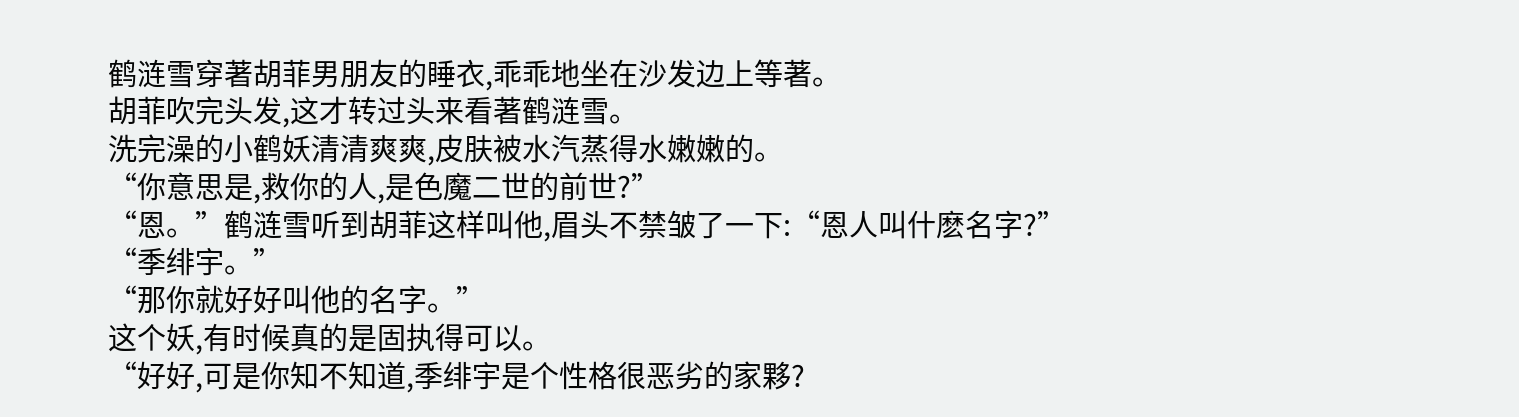鹤涟雪穿著胡菲男朋友的睡衣,乖乖地坐在沙发边上等著。
胡菲吹完头发,这才转过头来看著鹤涟雪。
洗完澡的小鹤妖清清爽爽,皮肤被水汽蒸得水嫩嫩的。
“你意思是,救你的人,是色魔二世的前世?”
“恩。”鹤涟雪听到胡菲这样叫他,眉头不禁皱了一下:“恩人叫什麽名字?”
“季绯宇。”
“那你就好好叫他的名字。”
这个妖,有时候真的是固执得可以。
“好好,可是你知不知道,季绯宇是个性格很恶劣的家夥?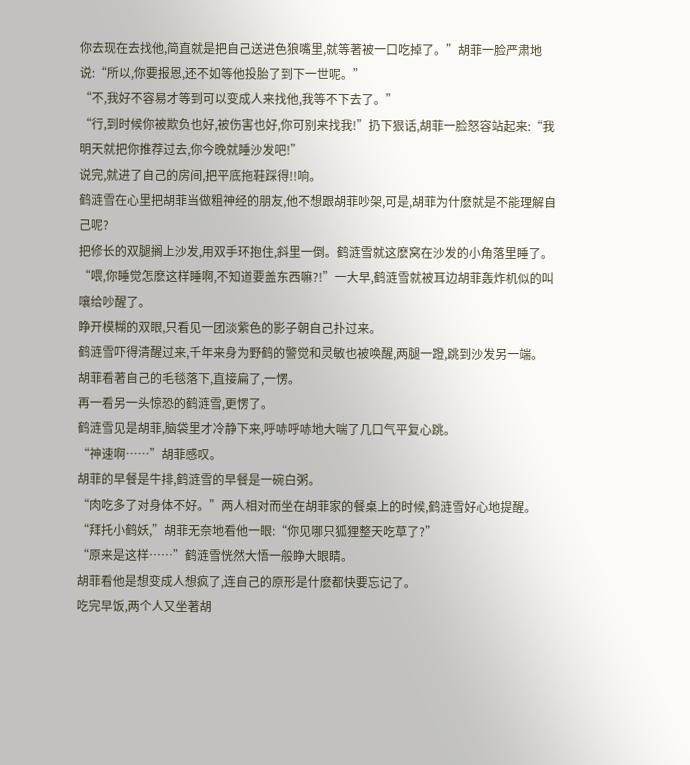你去现在去找他,简直就是把自己送进色狼嘴里,就等著被一口吃掉了。”胡菲一脸严肃地说:“所以,你要报恩,还不如等他投胎了到下一世呢。”
“不,我好不容易才等到可以变成人来找他,我等不下去了。”
“行,到时候你被欺负也好,被伤害也好,你可别来找我!”扔下狠话,胡菲一脸怒容站起来:“我明天就把你推荐过去,你今晚就睡沙发吧!”
说完,就进了自己的房间,把平底拖鞋踩得!!响。
鹤涟雪在心里把胡菲当做粗神经的朋友,他不想跟胡菲吵架,可是,胡菲为什麽就是不能理解自己呢?
把修长的双腿搁上沙发,用双手环抱住,斜里一倒。鹤涟雪就这麽窝在沙发的小角落里睡了。
“喂,你睡觉怎麽这样睡啊,不知道要盖东西嘛?!”一大早,鹤涟雪就被耳边胡菲轰炸机似的叫嚷给吵醒了。
睁开模糊的双眼,只看见一团淡紫色的影子朝自己扑过来。
鹤涟雪吓得清醒过来,千年来身为野鹤的警觉和灵敏也被唤醒,两腿一蹬,跳到沙发另一端。
胡菲看著自己的毛毯落下,直接扁了,一愣。
再一看另一头惊恐的鹤涟雪,更愣了。
鹤涟雪见是胡菲,脑袋里才冷静下来,呼哧呼哧地大喘了几口气平复心跳。
“神速啊……”胡菲感叹。
胡菲的早餐是牛排,鹤涟雪的早餐是一碗白粥。
“肉吃多了对身体不好。”两人相对而坐在胡菲家的餐桌上的时候,鹤涟雪好心地提醒。
“拜托小鹤妖,”胡菲无奈地看他一眼:“你见哪只狐狸整天吃草了?”
“原来是这样……”鹤涟雪恍然大悟一般睁大眼睛。
胡菲看他是想变成人想疯了,连自己的原形是什麽都快要忘记了。
吃完早饭,两个人又坐著胡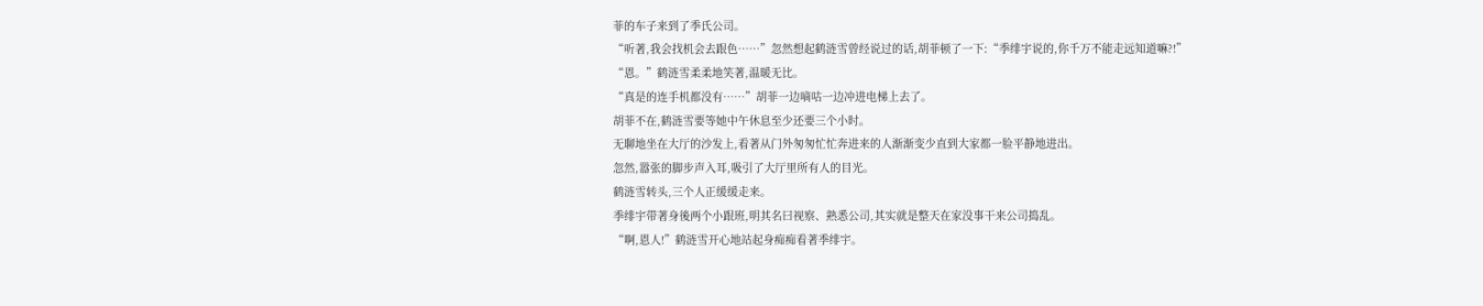菲的车子来到了季氏公司。
“听著,我会找机会去跟色……”忽然想起鹤涟雪曾经说过的话,胡菲顿了一下:“季绯宇说的,你千万不能走远知道嘛?!”
“恩。”鹤涟雪柔柔地笑著,温暖无比。
“真是的连手机都没有……”胡菲一边嘀咕一边冲进电梯上去了。
胡菲不在,鹤涟雪要等她中午休息至少还要三个小时。
无聊地坐在大厅的沙发上,看著从门外匆匆忙忙奔进来的人渐渐变少直到大家都一脸平静地进出。
忽然,嚣张的脚步声入耳,吸引了大厅里所有人的目光。
鹤涟雪转头,三个人正缓缓走来。
季绯宇带著身後两个小跟班,明其名曰视察、熟悉公司,其实就是整天在家没事干来公司捣乱。
“啊,恩人!”鹤涟雪开心地站起身痴痴看著季绯宇。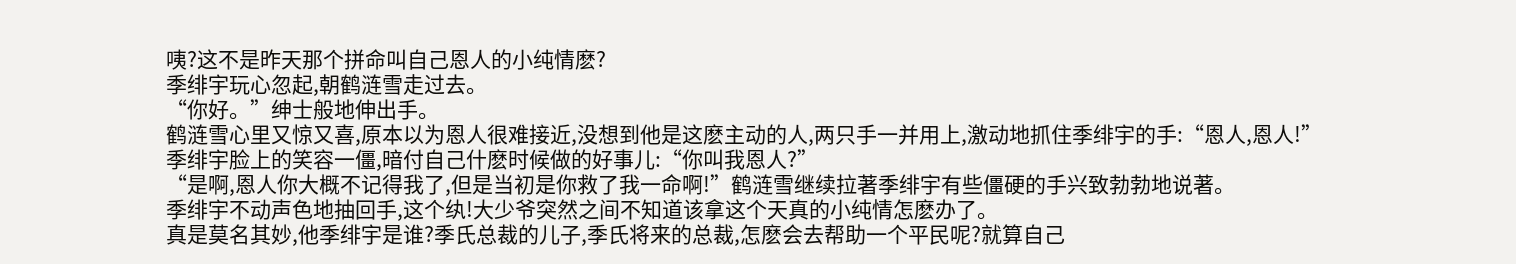咦?这不是昨天那个拼命叫自己恩人的小纯情麽?
季绯宇玩心忽起,朝鹤涟雪走过去。
“你好。”绅士般地伸出手。
鹤涟雪心里又惊又喜,原本以为恩人很难接近,没想到他是这麽主动的人,两只手一并用上,激动地抓住季绯宇的手:“恩人,恩人!”
季绯宇脸上的笑容一僵,暗付自己什麽时候做的好事儿:“你叫我恩人?”
“是啊,恩人你大概不记得我了,但是当初是你救了我一命啊!”鹤涟雪继续拉著季绯宇有些僵硬的手兴致勃勃地说著。
季绯宇不动声色地抽回手,这个纨!大少爷突然之间不知道该拿这个天真的小纯情怎麽办了。
真是莫名其妙,他季绯宇是谁?季氏总裁的儿子,季氏将来的总裁,怎麽会去帮助一个平民呢?就算自己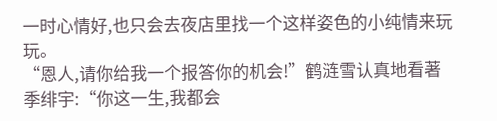一时心情好,也只会去夜店里找一个这样姿色的小纯情来玩玩。
“恩人,请你给我一个报答你的机会!”鹤涟雪认真地看著季绯宇:“你这一生,我都会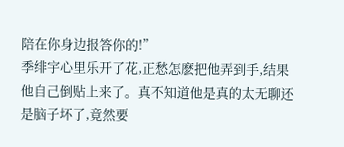陪在你身边报答你的!”
季绯宇心里乐开了花,正愁怎麽把他弄到手,结果他自己倒贴上来了。真不知道他是真的太无聊还是脑子坏了,竟然要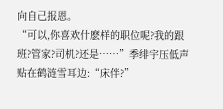向自己报恩。
“可以,你喜欢什麽样的职位呢?我的跟班?管家?司机?还是……”季绯宇压低声贴在鹤涟雪耳边:“床伴?”